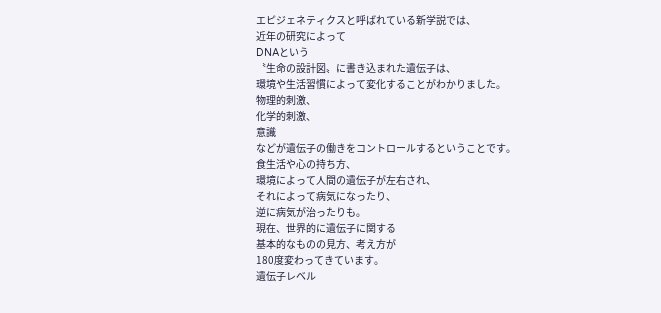エピジェネティクスと呼ばれている新学説では、
近年の研究によって
DNAという
〝生命の設計図〟に書き込まれた遺伝子は、
環境や生活習慣によって変化することがわかりました。
物理的刺激、
化学的刺激、
意識
などが遺伝子の働きをコントロールするということです。
食生活や心の持ち方、
環境によって人間の遺伝子が左右され、
それによって病気になったり、
逆に病気が治ったりも。
現在、世界的に遺伝子に関する
基本的なものの見方、考え方が
180度変わってきています。
遺伝子レベル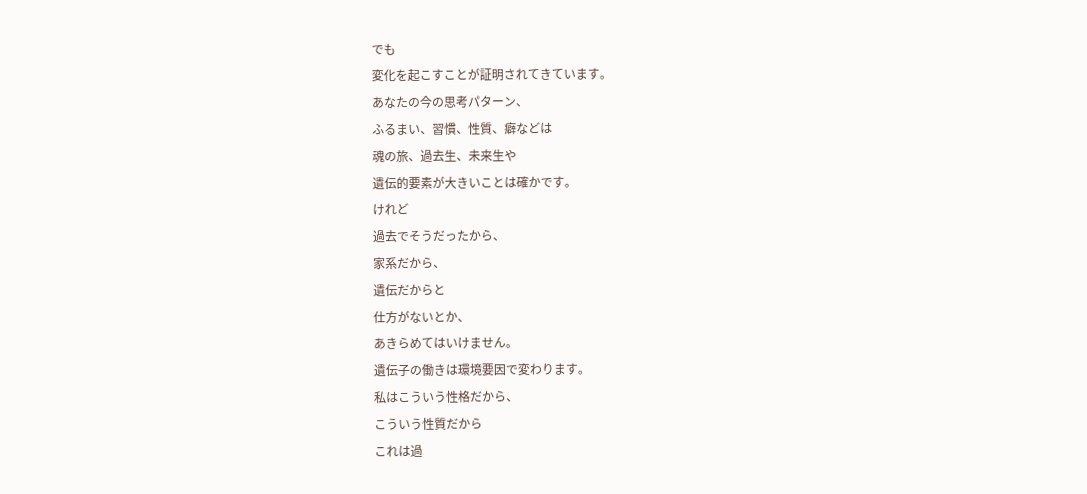でも
変化を起こすことが証明されてきています。
あなたの今の思考パターン、
ふるまい、習慣、性質、癖などは
魂の旅、過去生、未来生や
遺伝的要素が大きいことは確かです。
けれど
過去でそうだったから、
家系だから、
遺伝だからと
仕方がないとか、
あきらめてはいけません。
遺伝子の働きは環境要因で変わります。
私はこういう性格だから、
こういう性質だから
これは過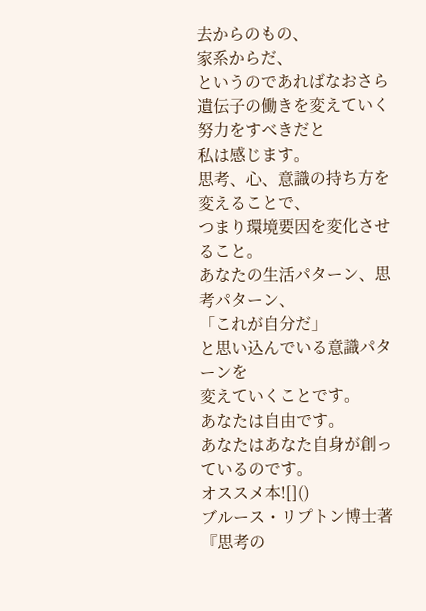去からのもの、
家系からだ、
というのであればなおさら
遺伝子の働きを変えていく努力をすべきだと
私は感じます。
思考、心、意識の持ち方を変えることで、
つまり環境要因を変化させること。
あなたの生活パターン、思考パターン、
「これが自分だ」
と思い込んでいる意識パターンを
変えていくことです。
あなたは自由です。
あなたはあなた自身が創っているのです。
オススメ本![]()
ブルース・リプトン博士著
『思考の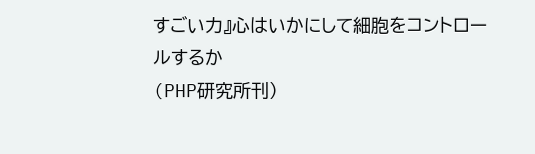すごい力』心はいかにして細胞をコントロールするか
(PHP研究所刊)